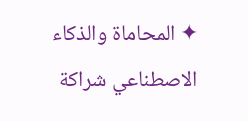✦ المحاماة والذكاء الاصطناعي شراكة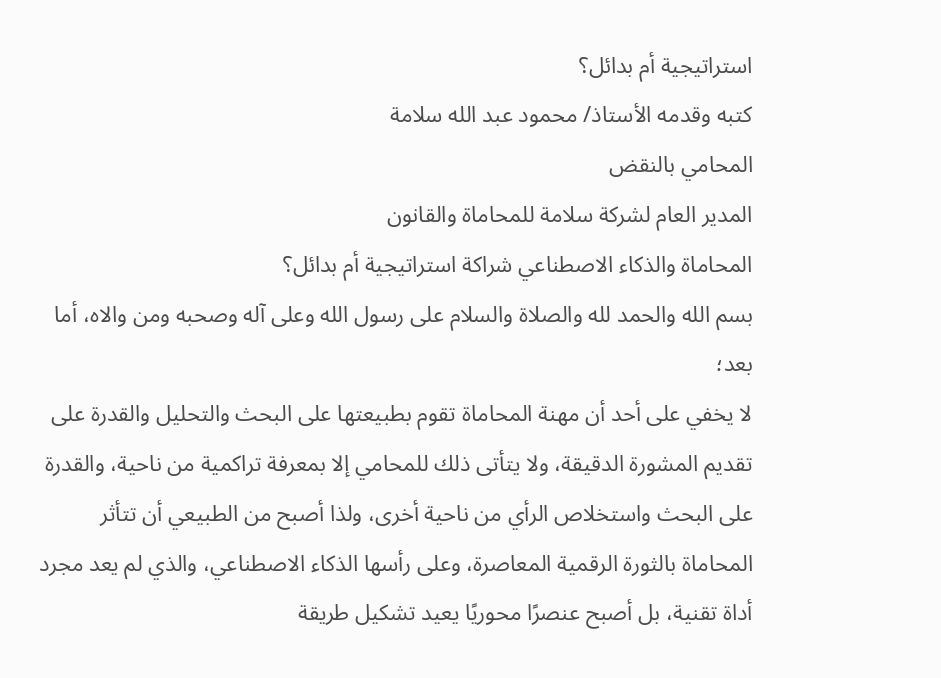استراتيجية أم بدائل؟
كتبه وقدمه الأستاذ/ محمود عبد الله سلامة
المحامي بالنقض
المدير العام لشركة سلامة للمحاماة والقانون
المحاماة والذكاء الاصطناعي شراكة استراتيجية أم بدائل؟
بسم الله والحمد لله والصلاة والسلام على رسول الله وعلى آله وصحبه ومن والاه، أما بعد؛
لا يخفي على أحد أن مهنة المحاماة تقوم بطبيعتها على البحث والتحليل والقدرة على تقديم المشورة الدقيقة، ولا يتأتى ذلك للمحامي إلا بمعرفة تراكمية من ناحية، والقدرة على البحث واستخلاص الرأي من ناحية أخرى، ولذا أصبح من الطبيعي أن تتأثر المحاماة بالثورة الرقمية المعاصرة، وعلى رأسها الذكاء الاصطناعي، والذي لم يعد مجرد أداة تقنية، بل أصبح عنصرًا محوريًا يعيد تشكيل طريقة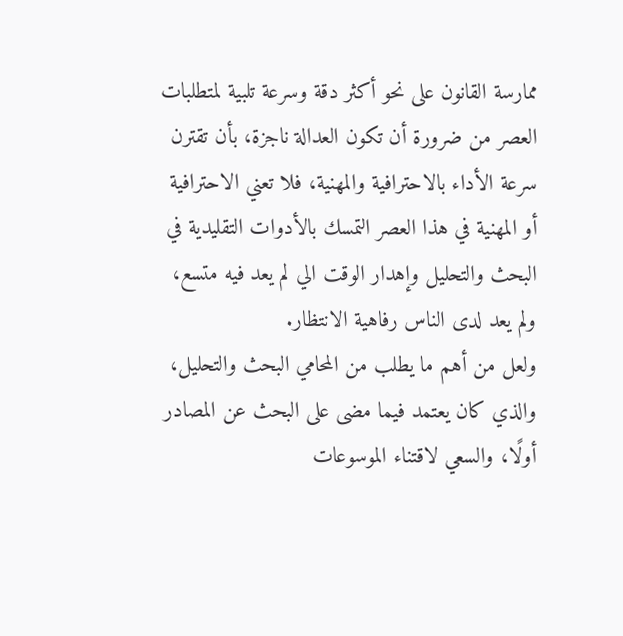ممارسة القانون على نحو أكثر دقة وسرعة تلبية لمتطلبات العصر من ضرورة أن تكون العدالة ناجزة، بأن تقترن سرعة الأداء بالاحترافية والمهنية، فلا تعني الاحترافية أو المهنية في هذا العصر التمسك بالأدوات التقليدية في البحث والتحليل وإهدار الوقت الي لم يعد فيه متسع، ولم يعد لدى الناس رفاهية الانتظار.
ولعل من أهم ما يطلب من المحامي البحث والتحليل، والذي كان يعتمد فيما مضى على البحث عن المصادر أولًا، والسعي لاقتناء الموسوعات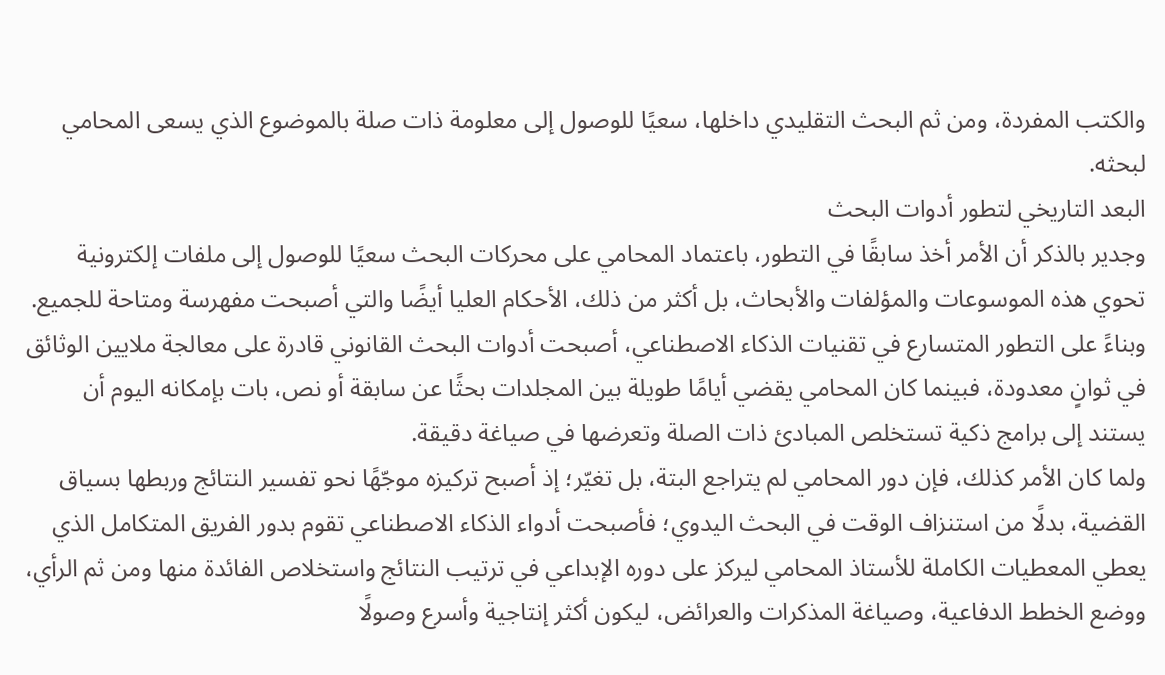والكتب المفردة، ومن ثم البحث التقليدي داخلها، سعيًا للوصول إلى معلومة ذات صلة بالموضوع الذي يسعى المحامي لبحثه.
البعد التاريخي لتطور أدوات البحث
وجدير بالذكر أن الأمر أخذ سابقًا في التطور، باعتماد المحامي على محركات البحث سعيًا للوصول إلى ملفات إلكترونية تحوي هذه الموسوعات والمؤلفات والأبحاث، بل أكثر من ذلك، الأحكام العليا أيضًا والتي أصبحت مفهرسة ومتاحة للجميع.
وبناءً على التطور المتسارع في تقنيات الذكاء الاصطناعي، أصبحت أدوات البحث القانوني قادرة على معالجة ملايين الوثائق في ثوانٍ معدودة، فبينما كان المحامي يقضي أيامًا طويلة بين المجلدات بحثًا عن سابقة أو نص، بات بإمكانه اليوم أن يستند إلى برامج ذكية تستخلص المبادئ ذات الصلة وتعرضها في صياغة دقيقة.
ولما كان الأمر كذلك، فإن دور المحامي لم يتراجع البتة، بل تغيّر؛ إذ أصبح تركيزه موجّهًا نحو تفسير النتائج وربطها بسياق القضية، بدلًا من استنزاف الوقت في البحث اليدوي؛ فأصبحت أدواء الذكاء الاصطناعي تقوم بدور الفريق المتكامل الذي يعطي المعطيات الكاملة للأستاذ المحامي ليركز على دوره الإبداعي في ترتيب النتائج واستخلاص الفائدة منها ومن ثم الرأي، ووضع الخطط الدفاعية، وصياغة المذكرات والعرائض، ليكون أكثر إنتاجية وأسرع وصولًا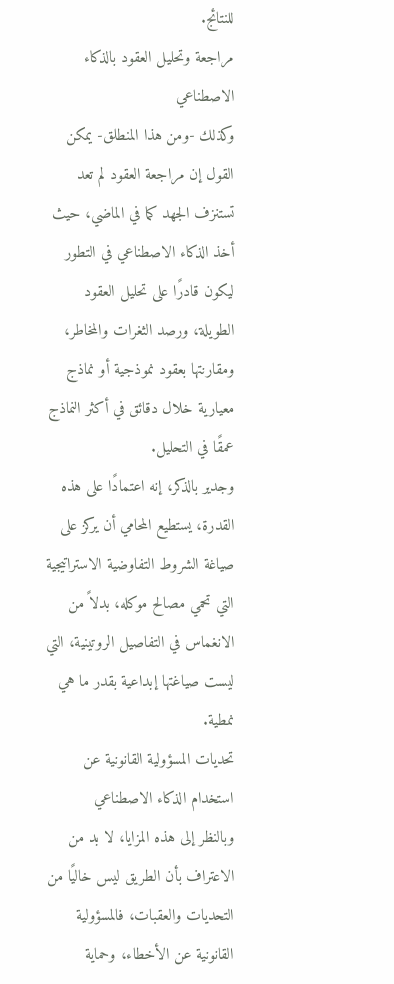للنتائج.
مراجعة وتحليل العقود بالذكاء الاصطناعي
وكذلك -ومن هذا المنطلق- يمكن القول إن مراجعة العقود لم تعد تستنزف الجهد كما في الماضي، حيث أخذ الذكاء الاصطناعي في التطور ليكون قادرًا على تحليل العقود الطويلة، ورصد الثغرات والمخاطر، ومقارنتها بعقود نموذجية أو نماذج معيارية خلال دقائق في أكثر النماذج عمقًا في التحليل.
وجدير بالذكر، إنه اعتمادًا على هذه القدرة، يستطيع المحامي أن يركز على صياغة الشروط التفاوضية الاستراتيجية التي تحمي مصالح موكله، بدلاً من الانغماس في التفاصيل الروتينية، التي ليست صياغتها إبداعية بقدر ما هي نمطية.
تحديات المسؤولية القانونية عن استخدام الذكاء الاصطناعي
وبالنظر إلى هذه المزايا، لا بد من الاعتراف بأن الطريق ليس خاليًا من التحديات والعقبات، فالمسؤولية القانونية عن الأخطاء، وحماية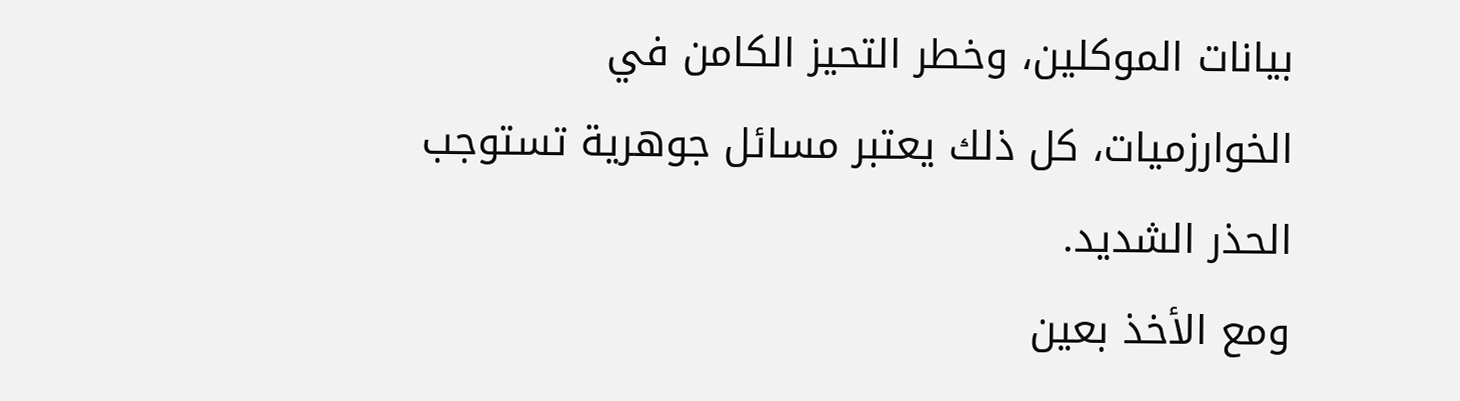بيانات الموكلين، وخطر التحيز الكامن في الخوارزميات، كل ذلك يعتبر مسائل جوهرية تستوجب الحذر الشديد.
ومع الأخذ بعين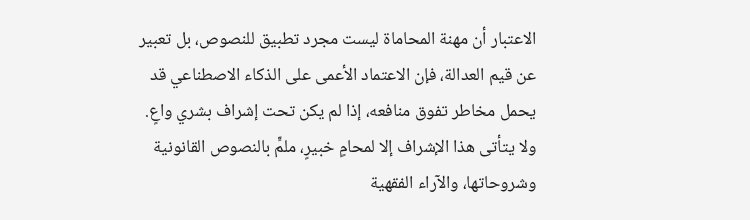الاعتبار أن مهنة المحاماة ليست مجرد تطبيق للنصوص، بل تعبير عن قيم العدالة، فإن الاعتماد الأعمى على الذكاء الاصطناعي قد يحمل مخاطر تفوق منافعه، إذا لم يكن تحت إشراف بشري واعٍ.
ولا يتأتى هذا الإشراف إلا لمحامٍ خبيرٍ، ملمٍّ بالنصوص القانونية وشروحاتها، والآراء الفقهية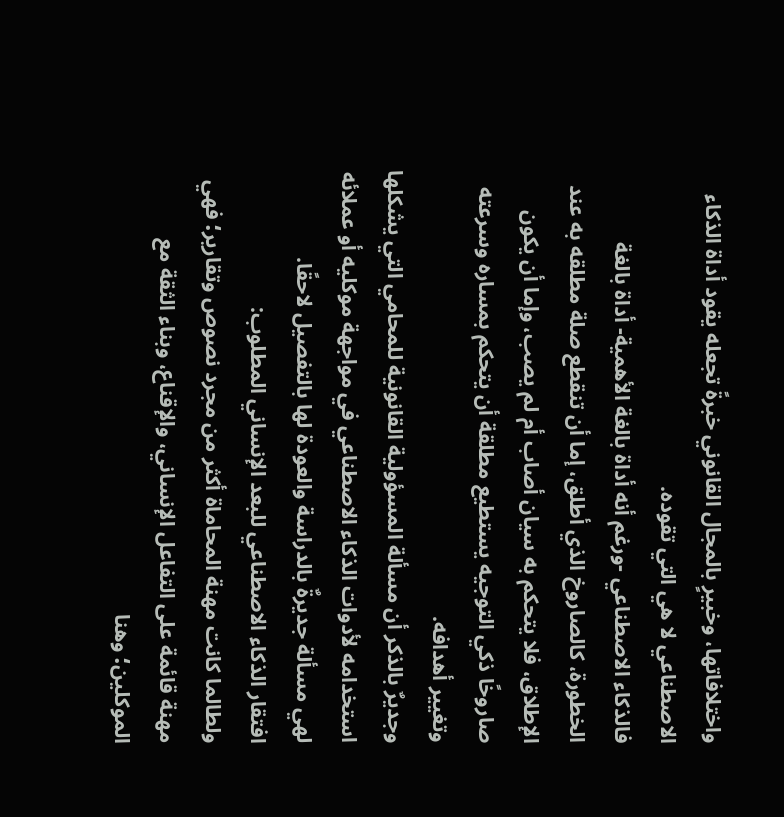واختلافاتها، وخبيرٍ بالمجال القانوني خبرةً تجعله يقود أداة الذكاء الاصطناعي لا هي التي تقوده.
فالذكاء الاصطناعي -ورغم أنه أداة بالغة الأهمية- أداة بالغة الخطورة، كالصاروخ الذي أطلق، إما أن تنقطع صلة مطلقه به عند الإطلاق، فلا يتحكم به سيان أصاب أم لم يصب، وإما أن يكون صاروخًا ذكي التوجيه يستطيع مطلقة أن يتحكم بمساره وسرعته وتغيير أهدافه.
وجديرٌ بالذكر أن مسألة المسؤولية القانونية للمحامي التي يشكلها استخدامه لأدوات الذكاء الاصطناعي في مواجهة موكليه أو عملائه لهي مسألة جديرةٌ بالدراسة والعودة لها بالتفصيل لاحقًا.
افتقار الذكاء الاصطناعي للبعد الإنساني المطلوب:
ولطالما كانت مهنة المحاماة أكثر من مجرد نصوص وتقارير؛ فهي مهنة قائمة على التفاعل الإنساني، والإقناع، وبناء الثقة مع الموكلين؛ وهنا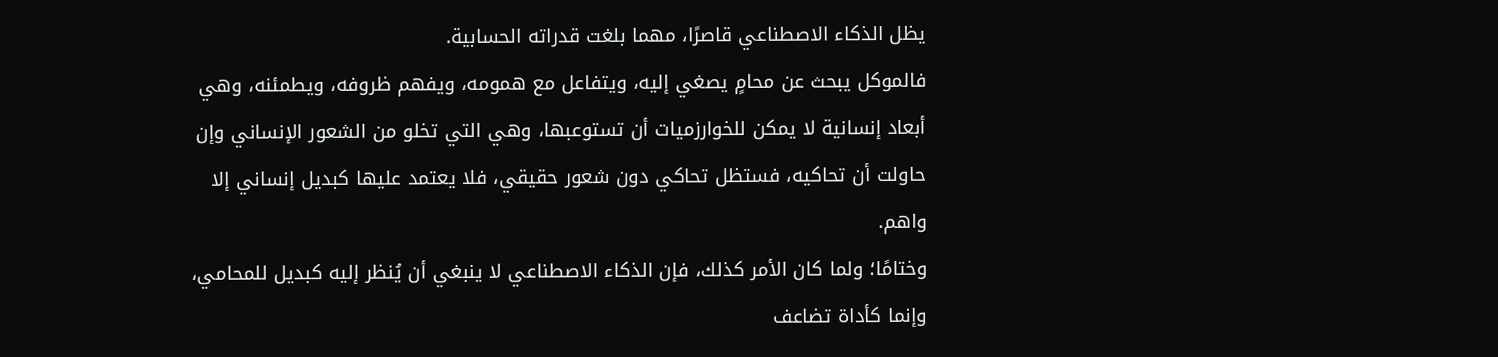يظل الذكاء الاصطناعي قاصرًا، مهما بلغت قدراته الحسابية.
فالموكل يبحث عن محامٍ يصغي إليه، ويتفاعل مع همومه، ويفهم ظروفه، ويطمئنه، وهي أبعاد إنسانية لا يمكن للخوارزميات أن تستوعبها، وهي التي تخلو من الشعور الإنساني وإن حاولت أن تحاكيه، فستظل تحاكي دون شعور حقيقي، فلا يعتمد عليها كبديل إنساني إلا واهم.
وختامًا؛ ولما كان الأمر كذلك، فإن الذكاء الاصطناعي لا ينبغي أن يُنظر إليه كبديل للمحامي، وإنما كأداة تضاعف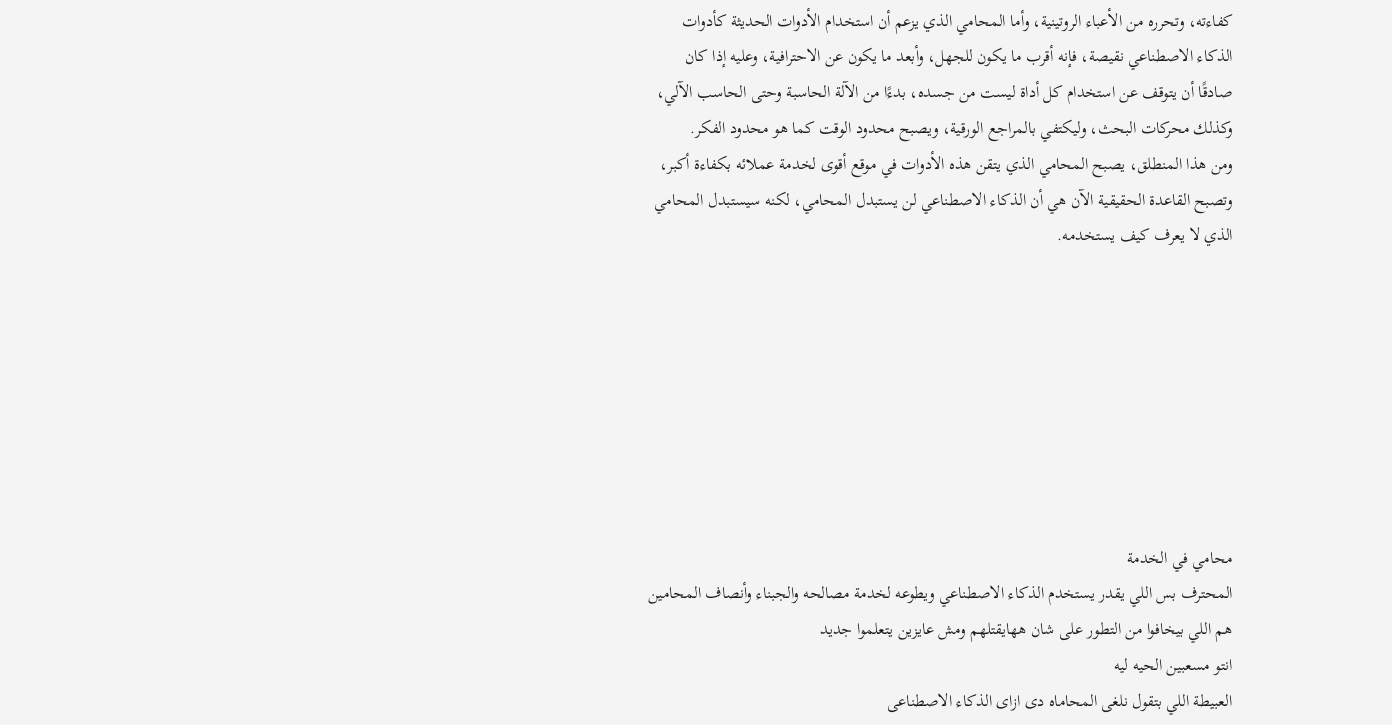كفاءته، وتحرره من الأعباء الروتينية، وأما المحامي الذي يزعم أن استخدام الأدوات الحديثة كأدوات الذكاء الاصطناعي نقيصة، فإنه أقرب ما يكون للجهل، وأبعد ما يكون عن الاحترافية، وعليه إذا كان صادقًا أن يتوقف عن استخدام كل أداة ليست من جسده، بدءًا من الآلة الحاسبة وحتى الحاسب الآلي، وكذلك محركات البحث، وليكتفي بالمراجع الورقية، ويصبح محدود الوقت كما هو محدود الفكر.
ومن هذا المنطلق، يصبح المحامي الذي يتقن هذه الأدوات في موقع أقوى لخدمة عملائه بكفاءة أكبر، وتصبح القاعدة الحقيقية الآن هي أن الذكاء الاصطناعي لن يستبدل المحامي، لكنه سيستبدل المحامي الذي لا يعرف كيف يستخدمه.








محامي في الخدمة
المحترف بس اللي يقدر يستخدم الذكاء الاصطناعي ويطوعه لخدمة مصالحه والجبناء وأنصاف المحامين هم اللي بيخافوا من التطور على شان ههايقتلهم ومش عايزين يتعلموا جديد
انتو مسعبين الحيه ليه
العبيطة اللي بتقول نلغى المحاماه دى ازاى الذكاء الاصطناعى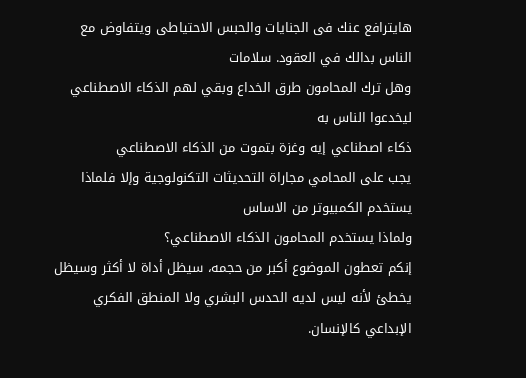هايترافع عنك فى الجنايات والحبس الاحتياطى ويتفاوض مع الناس بدالك في العقود. سلامات
وهل ترك المحامون طرق الخداع وبقي لهم الذكاء الاصطناعي ليخدعوا الناس به
ذكاء اصطناعي إيه وغزة بتموت من الذكاء الاصطناعي
يجب على المحامي مجاراة التحديثات التكنولوجية وإلا فلماذا يستخدم الكمبيوتر من الاساس
ولماذا يستخدم المحامون الذكاء الاصطناعي؟
إنكم تعطون الموضوع أكبر من حجمه، سيظل أداة لا أكثر وسيظل يخطئ لأنه ليس لديه الحدس البشري ولا المنطق الفكري الإبداعي كالإنسان.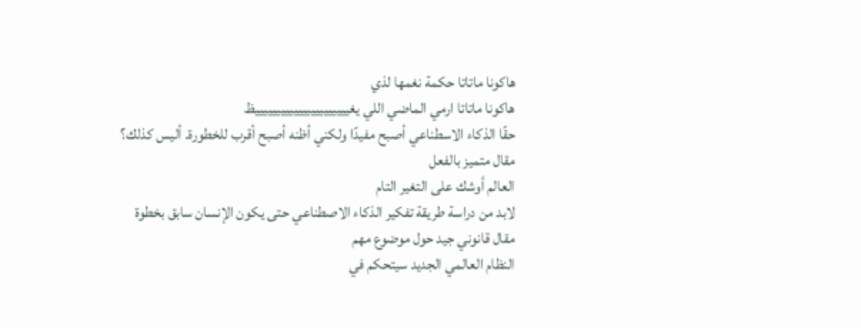هاكونا ماتاتا حكمة نغمها لذي
هاكونا ماتاتا ارمي الماضي اللي يغييييييييييييييييييييييظ
حقًا الذكاء الاسطناعي أصبح مفيدًا ولكني أظنه أصبح أقرب للخطورة. أليس كذلك؟
مقال متميز بالفعل
العالم أوشك على التغير التام
لابد من دراسة طريقة تفكير الذكاء الاصطناعي حتى يكون الإنسان سابق بخطوة
مقال قانوني جيد حول موضوع مهم
النظام العالمي الجديد سيتحكم في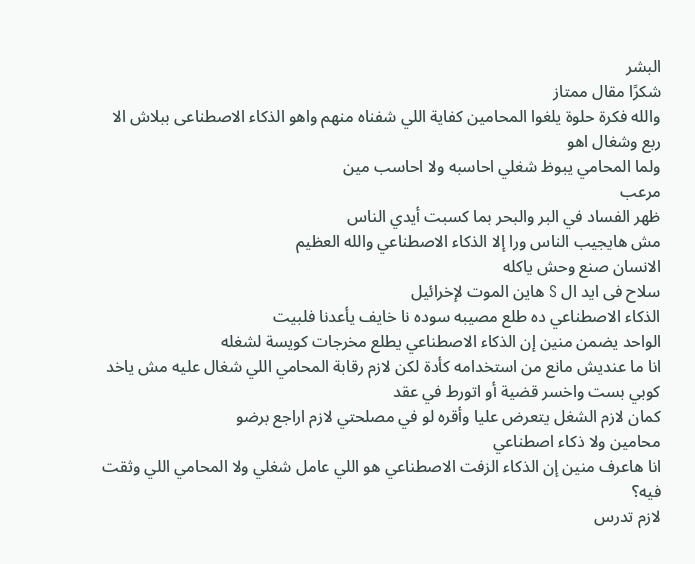البشر
شكرًا مقال ممتاز
والله فكرة حلوة يلغوا المحامين كفاية اللي شفناه منهم واهو الذكاء الاصطناعى ببلاش الا ربع وشغال اهو
ولما المحامي يبوظ شغلي احاسبه ولا احاسب مين
مرعب
ظهر الفساد في البر والبحر بما كسبت أيدي الناس
مش هايجيب الناس ورا إلا الذكاء الاصطناعي والله العظيم
الانسان صنع وحش ياكله
سلاح فى ايد ال S هاين الموت لإخرائيل
الذكاء الاصطناعي ده طلع مصيبه سوده نا خايف يأعدنا فلبيت
الواحد يضمن منين إن الذكاء الاصطناعي يطلع مخرجات كويسة لشغله
انا ما عنديش مانع من استخدامه كأدة لكن لازم رقابة المحامي اللي شغال عليه مش ياخد كوبي بست واخسر قضية أو اتورط في عقد
كمان لازم الشغل يتعرض عليا وأقره لو في مصلحتي لازم اراجع برضو
محامين ولا ذكاء اصطناعي
انا هاعرف منين إن الذكاء الزفت الاصطناعي هو اللي عامل شغلي ولا المحامي اللي وثقت فيه؟
لازم تدرس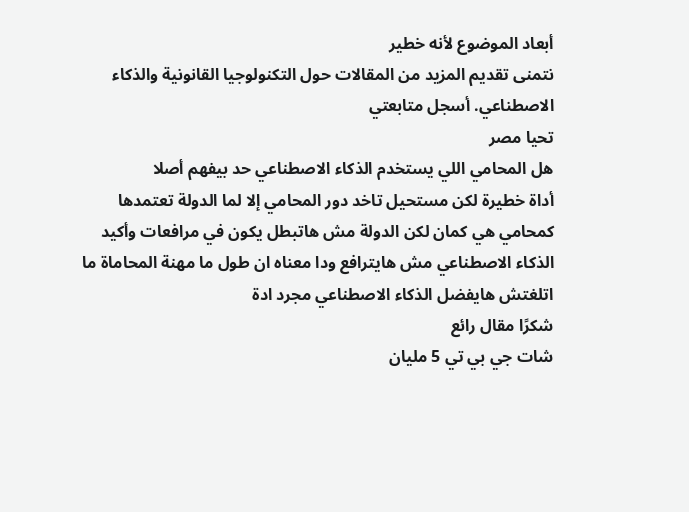أبعاد الموضوع لأنه خطير
نتمنى تقديم المزيد من المقالات حول التكنولوجيا القانونية والذكاء الاصطناعي. أسجل متابعتي
تحيا مصر
هل المحامي اللي يستخدم الذكاء الاصطناعي حد بيفهم أصلا
أداة خطيرة لكن مستحيل تاخد دور المحامي إلا لما الدولة تعتمدها كمحامي هي كمان لكن الدولة مش هاتبطل يكون في مرافعات وأكيد الذكاء الاصطناعي مش هايترافع ودا معناه ان طول ما مهنة المحاماة ما اتلغتش هايفضل الذكاء الاصطناعي مجرد ادة
شكرًا مقال رائع
شات جي بي تي 5 مليان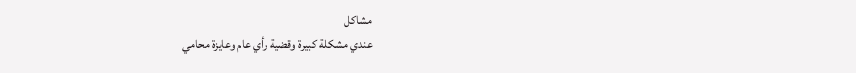مشاكل
عندي مشكلة كبيرة وقضية رأي عام وعايزة محامي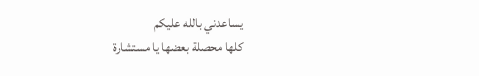يساعدني بالله عليكم
كلها محصلة بعضها يا مستشارة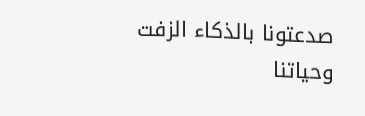صدعتونا بالذكاء الزفت وحياتنا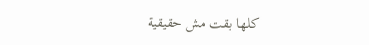كلها بقت مش حقيقية